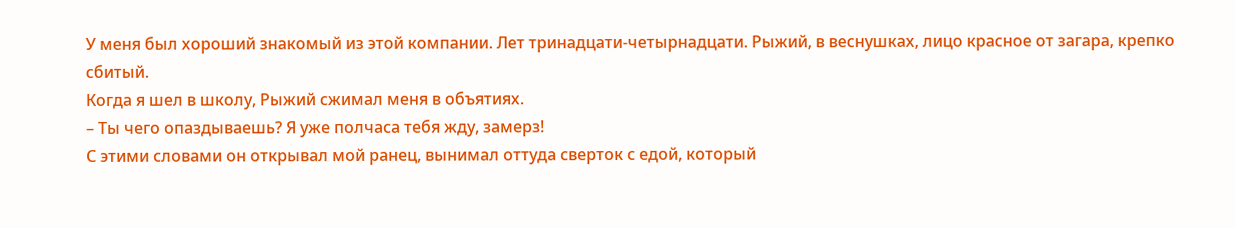У меня был хороший знакомый из этой компании. Лет тринадцати-четырнадцати. Рыжий, в веснушках, лицо красное от загара, крепко сбитый.
Когда я шел в школу, Рыжий сжимал меня в объятиях.
– Ты чего опаздываешь? Я уже полчаса тебя жду, замерз!
С этими словами он открывал мой ранец, вынимал оттуда сверток с едой, который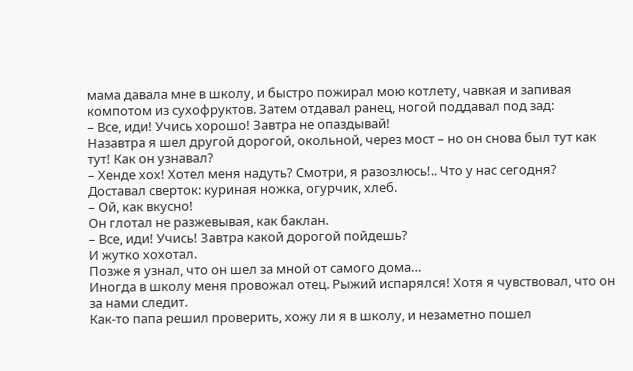мама давала мне в школу, и быстро пожирал мою котлету, чавкая и запивая компотом из сухофруктов. Затем отдавал ранец, ногой поддавал под зад:
– Все, иди! Учись хорошо! Завтра не опаздывай!
Назавтра я шел другой дорогой, окольной, через мост – но он снова был тут как тут! Как он узнавал?
– Хенде хох! Хотел меня надуть? Смотри, я разозлюсь!.. Что у нас сегодня?
Доставал сверток: куриная ножка, огурчик, хлеб.
– Ой, как вкусно!
Он глотал не разжевывая, как баклан.
– Все, иди! Учись! Завтра какой дорогой пойдешь?
И жутко хохотал.
Позже я узнал, что он шел за мной от самого дома…
Иногда в школу меня провожал отец. Рыжий испарялся! Хотя я чувствовал, что он за нами следит.
Как-то папа решил проверить, хожу ли я в школу, и незаметно пошел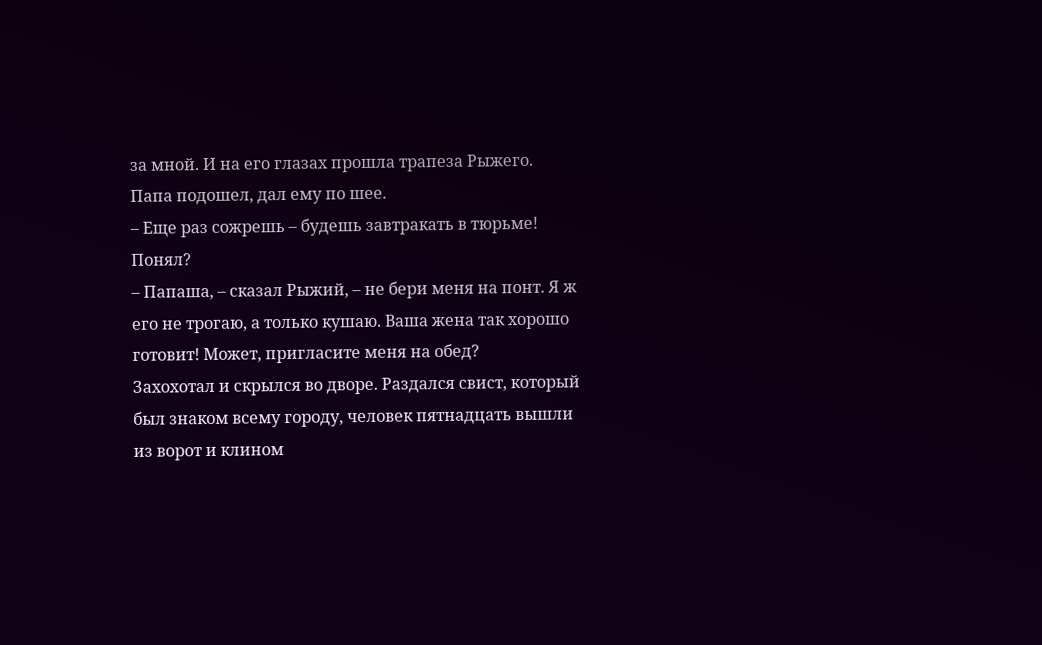за мной. И на его глазах прошла трапеза Рыжего.
Папа подошел, дал ему по шее.
– Еще раз сожрешь – будешь завтракать в тюрьме! Понял?
– Папаша, – сказал Рыжий, – не бери меня на понт. Я ж его не трогаю, а только кушаю. Ваша жена так хорошо готовит! Может, пригласите меня на обед?
Захохотал и скрылся во дворе. Раздался свист, который был знаком всему городу, человек пятнадцать вышли из ворот и клином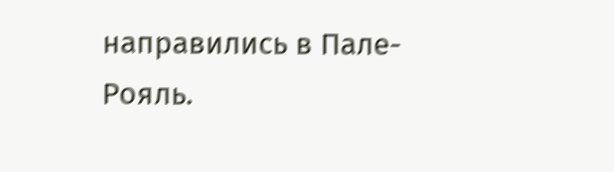направились в Пале-Рояль.